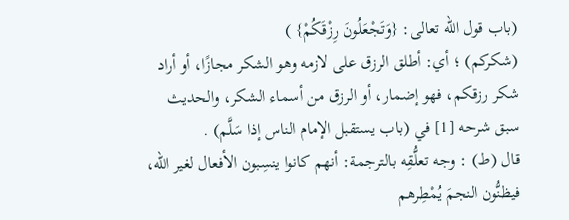(باب قول الله تعالى: {وَتَجْعَلُونَ رِزْقَكُمْ} )
(شكركم) ؛ أي: أطلق الرزق على لازمه وهو الشكر مجازًا، أو أراد شكر رزقكم، فهو إضمار، أو الرزق من أسماء الشكر، والحديث سبق شرحه [1] في (باب يستقبل الإمام الناس إذا سَلَّم) .
قال (ط) : وجه تعلُّقِه بالترجمة: أنهم كانوا ينسِبون الأفعال لغير الله، فيظنُّون النجمَ يُمْطِرهم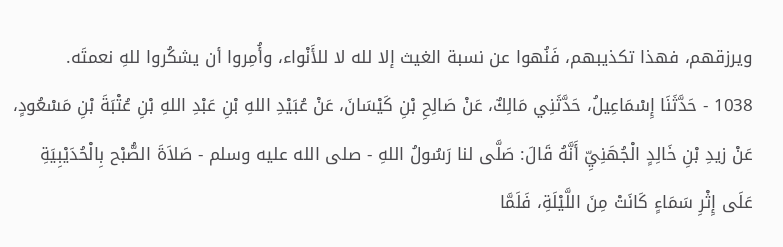ويرزقهم، فهذا تكذيبهم، فَنُهوا عن نسبة الغيث إلا لله لا للأَنْواء، وأُمِروا أن يشكُروا للهِ نعمتَه.
1038 - حَدَّثَنَا إِسْمَاعِيلُ، حَدَّثَنِي مَالِكٌ، عَنْ صَالِحِ بْنِ كَيْسَانَ، عَنْ عُبَيْدِ اللهِ بْنِ عَبْدِ اللهِ بْنِ عُتْبَةَ بْنِ مَسْعُودٍ، عَنْ زيدِ بْنِ خَالِدٍ الْجُهَنِيِّ أَنَّهُ قَالَ: صَلَّى لنا رَسُولُ اللهِ - صلى الله عليه وسلم - صَلاَةَ الصُّبْح بِالْحُدَيْبِيَةِ عَلَى إِثْرِ سَمَاءٍ كَانَتْ مِنَ اللَّيْلَةِ، فَلَمَّا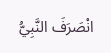انْصَرَفَ النَّبِيُّ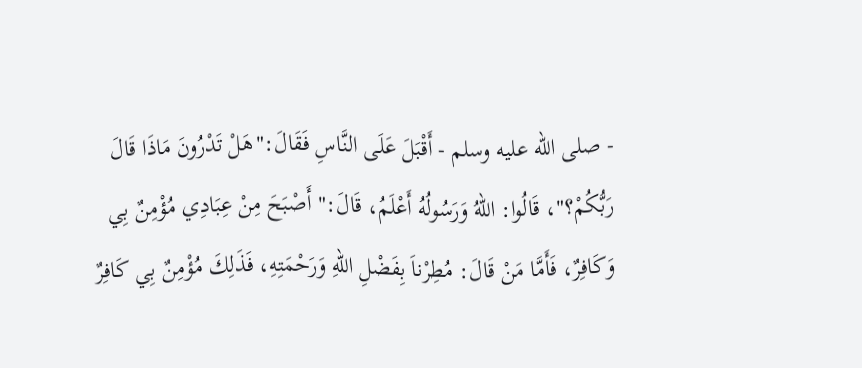- صلى الله عليه وسلم - أَقْبَلَ عَلَى النَّاسِ فَقَالَ:"هَلْ تَدْرُونَ مَاذَا قَالَ رَبُّكُمْ؟"، قَالُوا: اللهُ وَرَسُولُهُ أَعْلَمُ، قَالَ:"أَصْبَحَ مِنْ عِبَادِي مُؤْمِنٌ بِي وَكَافِرٌ، فَأَمَّا مَنْ قَالَ: مُطِرْناَ بِفَضْلِ اللهِ وَرَحْمَتِهِ، فَذَلِكَ مُؤْمِنٌ بِي كَافِرٌ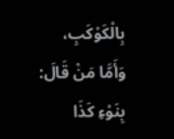بِالْكَوْكَبِ، وَأَمَّا مَنْ قَالَ: بِنَوْءِ كَذَا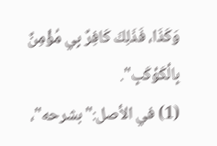وَكَذَا، فَذَلِكَ كَافِرٌ بِي مُؤْمِنٌ بِالْكَوْكَبِ".
(1) في الأصل:"بشرحه"،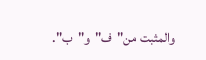والمثبت من"ف"و"ب".